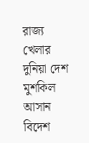রাজ্য খেলার দুনিয়া দেশ মুশকিল আসান বিদেশ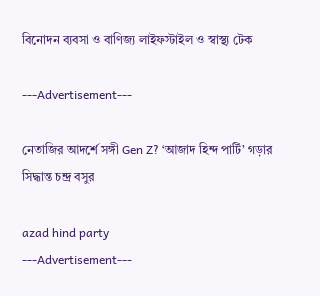বিনোদন ব্যবসা ও বাণিজ্য লাইফস্টাইল ও স্বাস্থ্য টেক

---Advertisement---

নেতাজির আদর্শে সঙ্গী Gen Z? ‘আজাদ হিন্দ পার্টি’ গড়ার সিদ্ধান্ত চন্দ্র বসুর

azad hind party
---Advertisement---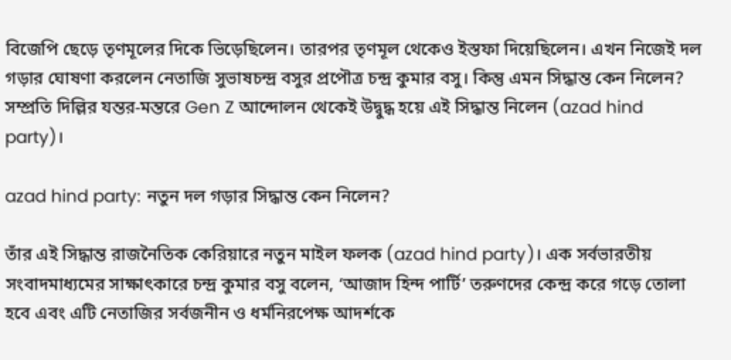বিজেপি ছেড়ে তৃণমূলের দিকে ভিড়েছিলেন। তারপর তৃণমূল থেকেও ইস্তফা দিয়েছিলেন। এখন নিজেই দল গড়ার ঘোষণা করলেন নেতাজি সুভাষচন্দ্র বসুর প্রপৌত্র চন্দ্র কুমার বসু। কিন্তু এমন সিদ্ধান্ত কেন নিলেন? সম্প্রতি দিল্লির যন্তর-মন্তরে Gen Z আন্দোলন থেকেই উদ্বুদ্ধ হয়ে এই সিদ্ধান্ত নিলেন (azad hind party)।

azad hind party: নতুন দল গড়ার সিদ্ধান্ত কেন নিলেন?

তাঁর এই সিদ্ধান্ত রাজনৈতিক কেরিয়ারে নতুন মাইল ফলক (azad hind party)। এক সর্বভারতীয় সংবাদমাধ্যমের সাক্ষাৎকারে চন্দ্র কুমার বসু বলেন, ‘আজাদ হিন্দ পার্টি’ তরুণদের কেন্দ্র করে গড়ে তোলা হবে এবং এটি নেতাজির সর্বজনীন ও ধর্মনিরপেক্ষ আদর্শকে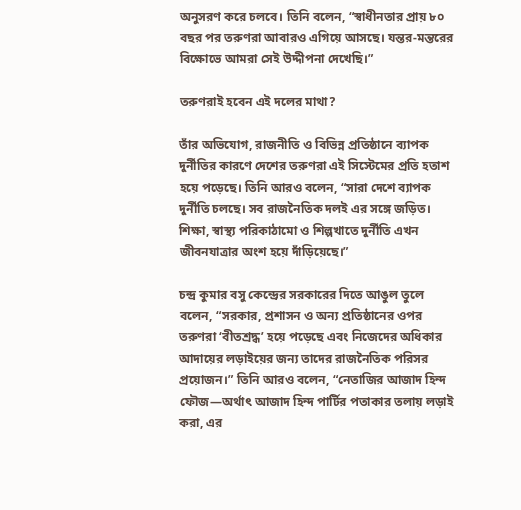অনুসরণ করে চলবে। তিনি বলেন, “স্বাধীনতার প্রায় ৮০ বছর পর তরুণরা আবারও এগিয়ে আসছে। যন্তর-মন্তরের বিক্ষোভে আমরা সেই উদ্দীপনা দেখেছি।”

তরুণরাই হবেন এই দলের মাথা?

তাঁর অভিযোগ, রাজনীতি ও বিভিন্ন প্রতিষ্ঠানে ব্যাপক দুর্নীতির কারণে দেশের তরুণরা এই সিস্টেমের প্রতি হতাশ হয়ে পড়েছে। তিনি আরও বলেন, “সারা দেশে ব্যাপক দুর্নীতি চলছে। সব রাজনৈতিক দলই এর সঙ্গে জড়িত। শিক্ষা, স্বাস্থ্য পরিকাঠামো ও শিল্পখাতে দুর্নীতি এখন জীবনযাত্রার অংশ হয়ে দাঁড়িয়েছে।”

চন্দ্র কুমার বসু কেন্দ্রের সরকারের দিতে আঙুল তুলে বলেন, “সরকার, প্রশাসন ও অন্য প্রতিষ্ঠানের ওপর তরুণরা ‘বীতশ্রদ্ধ’ হয়ে পড়েছে এবং নিজেদের অধিকার আদায়ের লড়াইয়ের জন্য তাদের রাজনৈতিক পরিসর প্রয়োজন।” তিনি আরও বলেন, “নেতাজির আজাদ হিন্দ ফৌজ—অর্থাৎ আজাদ হিন্দ পার্টির পতাকার তলায় লড়াই করা, এর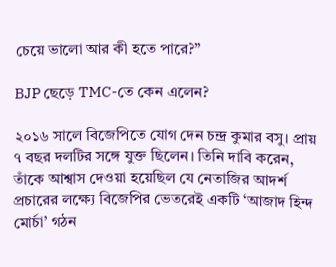চেয়ে ভালো আর কী হতে পারে?”

BJP ছেড়ে TMC-তে কেন এলেন?

২০১৬ সালে বিজেপিতে যোগ দেন চন্দ্র কুমার বসু। প্রায় ৭ বছর দলটির সঙ্গে যুক্ত ছিলেন। তিনি দাবি করেন, তাঁকে আশ্বাস দেওয়া হয়েছিল যে নেতাজির আদর্শ প্রচারের লক্ষ্যে বিজেপির ভেতরেই একটি ‘আজাদ হিন্দ মোর্চা’ গঠন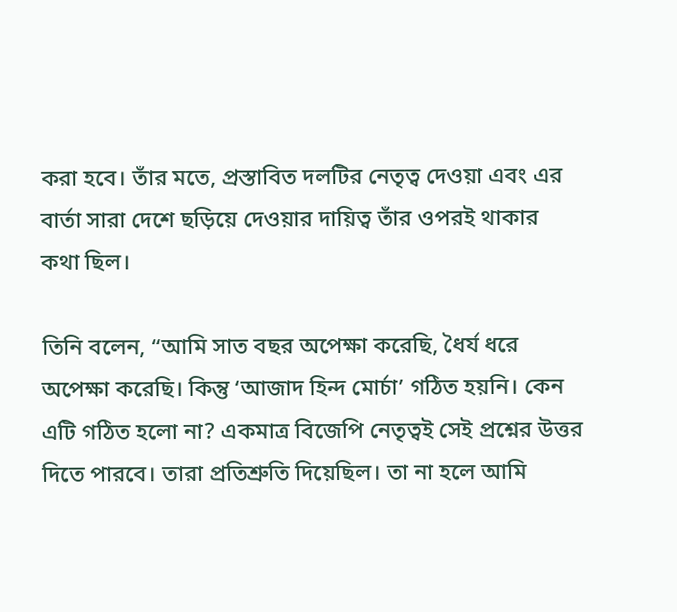করা হবে। তাঁর মতে, প্রস্তাবিত দলটির নেতৃত্ব দেওয়া এবং এর বার্তা সারা দেশে ছড়িয়ে দেওয়ার দায়িত্ব তাঁর ওপরই থাকার কথা ছিল।

তিনি বলেন, “আমি সাত বছর অপেক্ষা করেছি, ধৈর্য ধরে অপেক্ষা করেছি। কিন্তু ‘আজাদ হিন্দ মোর্চা’ গঠিত হয়নি। কেন এটি গঠিত হলো না? একমাত্র বিজেপি নেতৃত্বই সেই প্রশ্নের উত্তর দিতে পারবে। তারা প্রতিশ্রুতি দিয়েছিল। তা না হলে আমি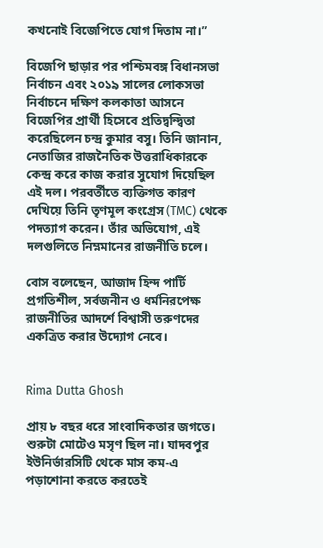কখনোই বিজেপিতে যোগ দিতাম না।”

বিজেপি ছাড়ার পর পশ্চিমবঙ্গ বিধানসভা নির্বাচন এবং ২০১৯ সালের লোকসভা নির্বাচনে দক্ষিণ কলকাতা আসনে বিজেপির প্রার্থী হিসেবে প্রতিদ্বন্দ্বিতা করেছিলেন চন্দ্র কুমার বসু। তিনি জানান, নেতাজির রাজনৈতিক উত্তরাধিকারকে কেন্দ্র করে কাজ করার সুযোগ দিয়েছিল এই দল। পরবর্তীতে ব্যক্তিগত কারণ দেখিয়ে তিনি তৃণমূল কংগ্রেস (TMC) থেকে পদত্যাগ করেন। তাঁর অভিযোগ, এই দলগুলিতে নিম্নমানের রাজনীতি চলে।

বোস বলেছেন, আজাদ হিন্দ পার্টি প্রগতিশীল, সর্বজনীন ও ধর্মনিরপেক্ষ রাজনীতির আদর্শে বিশ্বাসী তরুণদের একত্রিত করার উদ্যোগ নেবে।


Rima Dutta Ghosh

প্রায় ৮ বছর ধরে সাংবাদিকতার জগতে। শুরুটা মোটেও মসৃণ ছিল না। যাদবপুর ইউনির্ভারসিটি থেকে মাস কম-এ পড়াশোনা করতে করতেই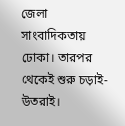জেলা সাংবাদিকতায় ঢোকা। তারপর থেকেই শুরু চড়াই-উতরাই।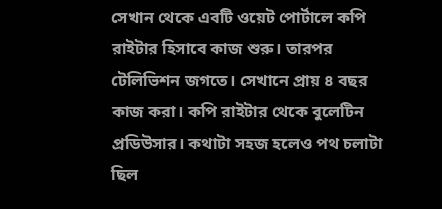সেখান থেকে এবটি ওয়েট পোর্টালে কপি রাইটার হিসাবে কাজ শুরু। তারপর টেলিভিশন জগতে। সেখানে প্রায় ৪ বছর কাজ করা। কপি রাইটার থেকে বুলেটিন প্রডিউসার। কথাটা সহজ হলেও পথ চলাটা ছিল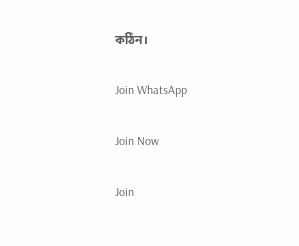কঠিন।

Join WhatsApp

Join Now

Join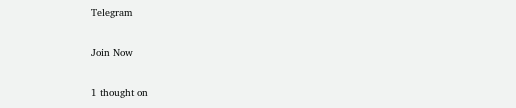Telegram

Join Now

1 thought on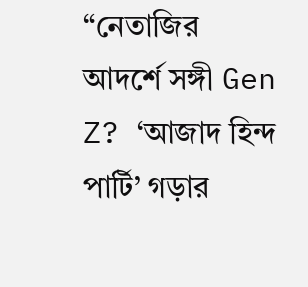“নেতাজির আদর্শে সঙ্গী Gen Z? ‘আজাদ হিন্দ পার্টি’ গড়ার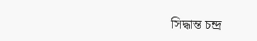সিদ্ধান্ত চন্দ্র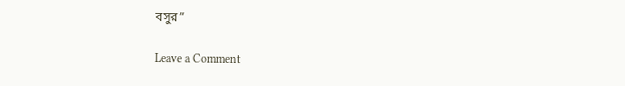বসুর”

Leave a Comment